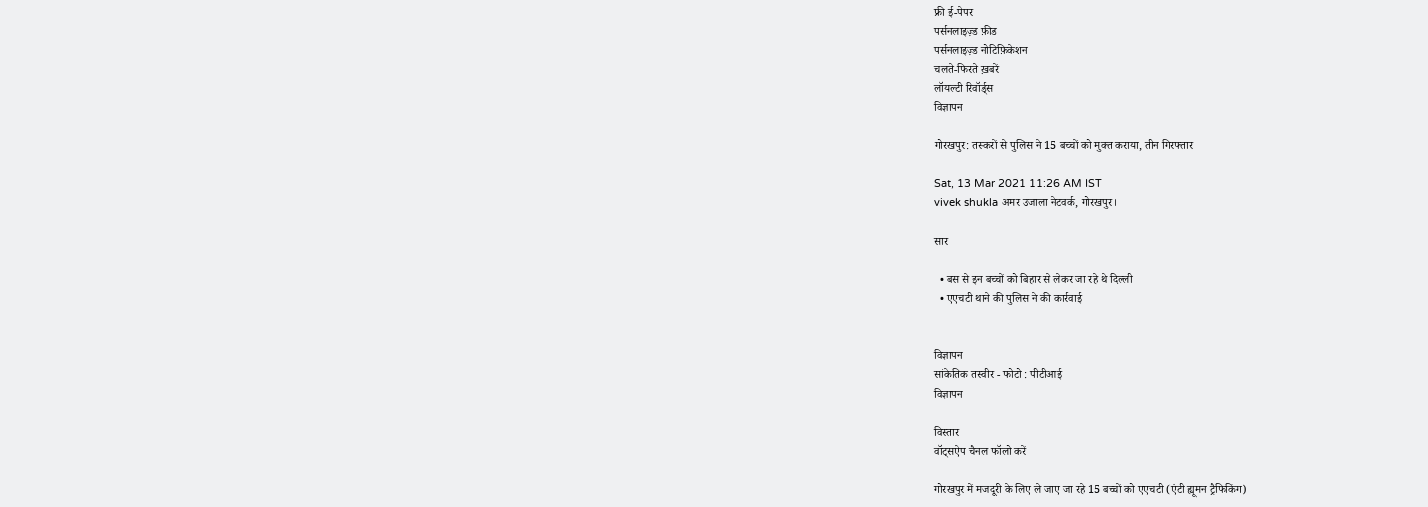फ्री ई-पेपर
पर्सनलाइज़्ड फ़ीड
पर्सनलाइज़्ड नोटिफ़िकेशन
चलते-फिरते ख़बरें
लॉयल्टी रिवॉर्ड्स
विज्ञापन

गोरखपुर: तस्करों से पुलिस ने 15 बच्चों को मुक्त कराया, तीन गिरफ्तार

Sat, 13 Mar 2021 11:26 AM IST
vivek shukla अमर उजाला नेटवर्क, गोरखपुर।

सार

  • बस से इन बच्चों को बिहार से लेकर जा रहे थे दिल्ली
  • एएचटी थाने की पुलिस ने की कार्रवाई


विज्ञापन
सांकेतिक तस्वीर - फोटो : पीटीआई
विज्ञापन

विस्तार
वॉट्सऐप चैनल फॉलो करें

गोरखपुर में मजदूरी के लिए ले जाए जा रहे 15 बच्चों को एएचटी (एंटी ह्यूमन ट्रैफिकिंग)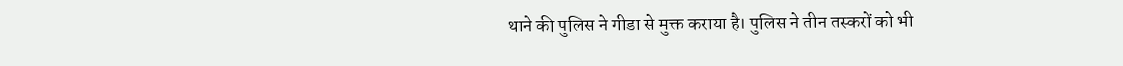थाने की पुलिस ने गीडा से मुक्त कराया है। पुलिस ने तीन तस्करों को भी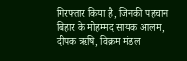गिरफ्तार किया है, जिनकी पहचान बिहार के मोहम्मद सायक आलम, दीपक ऋषि, विक्रम मंडल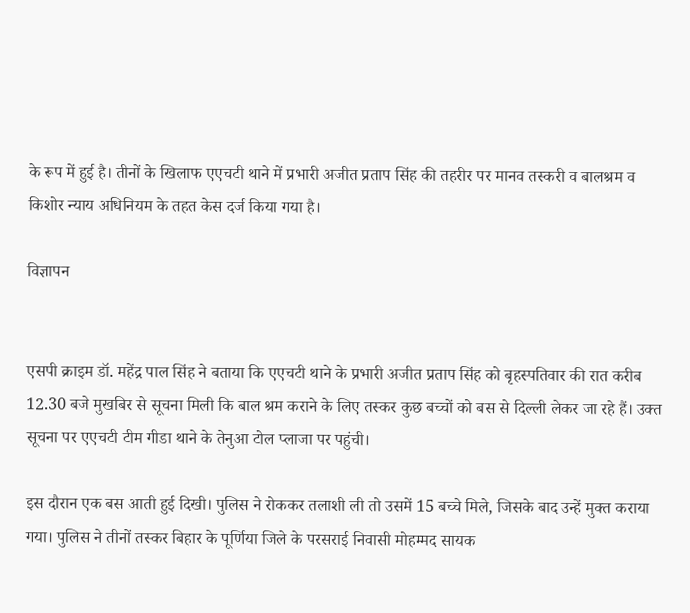के रूप में हुई है। तीनों के खिलाफ एएचटी थाने में प्रभारी अजीत प्रताप सिंह की तहरीर पर मानव तस्करी व बालश्रम व किशोर न्याय अधिनियम के तहत केस दर्ज किया गया है।

विज्ञापन


एसपी क्राइम डॉ. महेंद्र पाल सिंह ने बताया कि एएचटी थाने के प्रभारी अजीत प्रताप सिंह को बृहस्पतिवार की रात करीब 12.30 बजे मुखबिर से सूचना मिली कि बाल श्रम कराने के लिए तस्कर कुछ बच्चों को बस से दिल्ली लेकर जा रहे हैं। उक्त सूचना पर एएचटी टीम गीडा थाने के तेनुआ टोल प्लाजा पर पहुंची।

इस दौरान एक बस आती हुई दिखी। पुलिस ने रोककर तलाशी ली तो उसमें 15 बच्चे मिले, जिसके बाद उन्हें मुक्त कराया गया। पुलिस ने तीनों तस्कर बिहार के पूर्णिया जिले के परसराई निवासी मोहम्मद सायक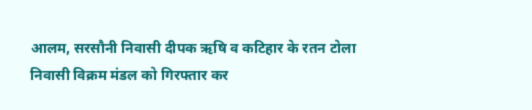आलम, सरसौनी निवासी दीपक ऋषि व कटिहार के रतन टोला निवासी विक्रम मंडल को गिरफ्तार कर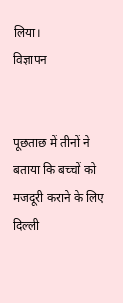लिया।
विज्ञापन


पूछताछ में तीनों ने बताया कि बच्चों को मजदूरी कराने के लिए दिल्ली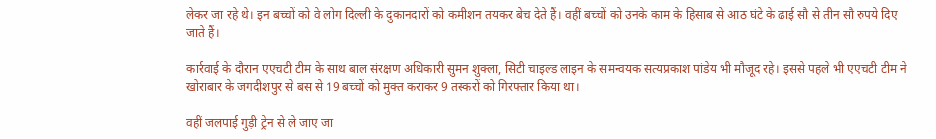लेकर जा रहे थे। इन बच्चों को वे लोग दिल्ली के दुकानदारों को कमीशन तयकर बेच देते हैं। वहीं बच्चों को उनके काम के हिसाब से आठ घंटे के ढाई सौ से तीन सौ रुपये दिए जाते हैं।

कार्रवाई के दौरान एएचटी टीम के साथ बाल संरक्षण अधिकारी सुमन शुक्ला, सिटी चाइल्ड लाइन के समन्वयक सत्यप्रकाश पांडेय भी मौजूद रहे। इससे पहले भी एएचटी टीम ने खोराबार के जगदीशपुर से बस से 19 बच्चों को मुक्त कराकर 9 तस्करों को गिरफ्तार किया था।

वहीं जलपाई गुड़ी ट्रेन से ले जाए जा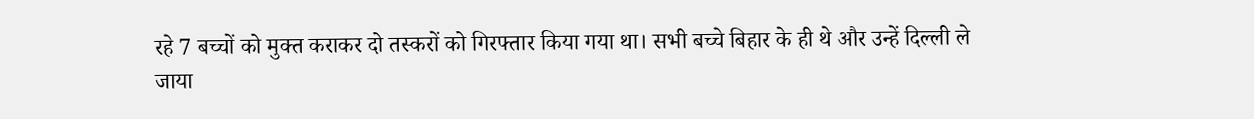रहे 7 बच्चों को मुक्त कराकर दो तस्करों को गिरफ्तार किया गया था। सभी बच्चे बिहार के ही थे और उन्हें दिल्ली ले जाया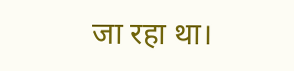जा रहा था।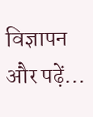विज्ञापन
और पढ़ें...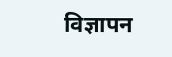विज्ञापन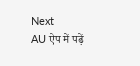Next
AU ऐप में पढ़ें